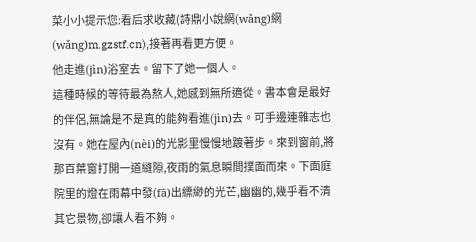菜小小提示您:看后求收藏(詩鼎小說網(wǎng)網(wǎng)m.gzstf.cn),接著再看更方便。
他走進(jìn)浴室去。留下了她一個人。
這種時候的等待最為熬人,她感到無所適從。書本會是最好的伴侶,無論是不是真的能夠看進(jìn)去。可手邊連雜志也沒有。她在屋內(nèi)的光影里慢慢地踱著步。來到窗前,將那百葉窗打開一道縫隙,夜雨的氣息瞬間撲面而來。下面庭院里的燈在雨幕中發(fā)出縹緲的光芒,幽幽的,幾乎看不清其它景物,卻讓人看不夠。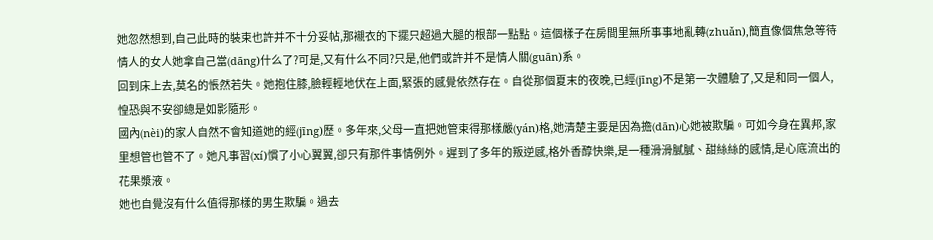她忽然想到,自己此時的裝束也許并不十分妥帖,那襯衣的下擺只超過大腿的根部一點點。這個樣子在房間里無所事事地亂轉(zhuǎn),簡直像個焦急等待情人的女人她拿自己當(dāng)什么了?可是,又有什么不同?只是,他們或許并不是情人關(guān)系。
回到床上去,莫名的悵然若失。她抱住膝,臉輕輕地伏在上面,緊張的感覺依然存在。自從那個夏末的夜晚,已經(jīng)不是第一次體驗了,又是和同一個人,惶恐與不安卻總是如影隨形。
國內(nèi)的家人自然不會知道她的經(jīng)歷。多年來,父母一直把她管束得那樣嚴(yán)格,她清楚主要是因為擔(dān)心她被欺騙。可如今身在異邦,家里想管也管不了。她凡事習(xí)慣了小心翼翼,卻只有那件事情例外。遲到了多年的叛逆感,格外香醇快樂,是一種滑滑膩膩、甜絲絲的感情,是心底流出的花果漿液。
她也自覺沒有什么值得那樣的男生欺騙。過去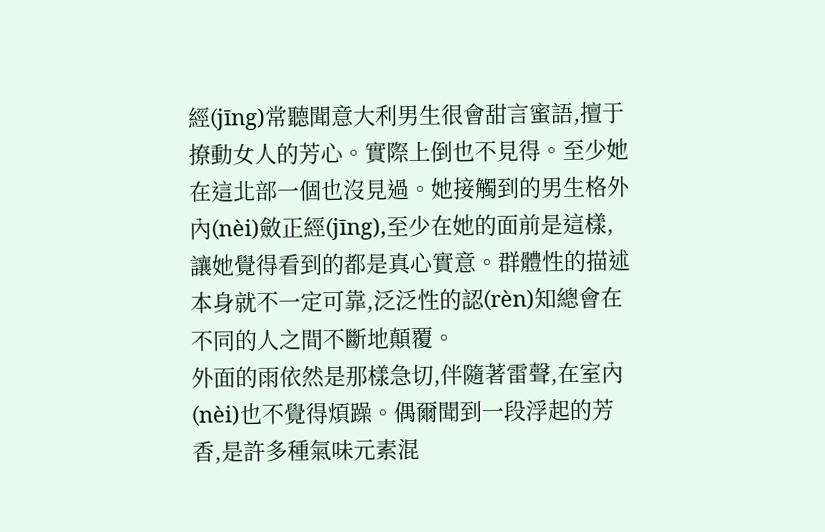經(jīng)常聽聞意大利男生很會甜言蜜語,擅于撩動女人的芳心。實際上倒也不見得。至少她在這北部一個也沒見過。她接觸到的男生格外內(nèi)斂正經(jīng),至少在她的面前是這樣,讓她覺得看到的都是真心實意。群體性的描述本身就不一定可靠,泛泛性的認(rèn)知總會在不同的人之間不斷地顛覆。
外面的雨依然是那樣急切,伴隨著雷聲,在室內(nèi)也不覺得煩躁。偶爾聞到一段浮起的芳香,是許多種氣味元素混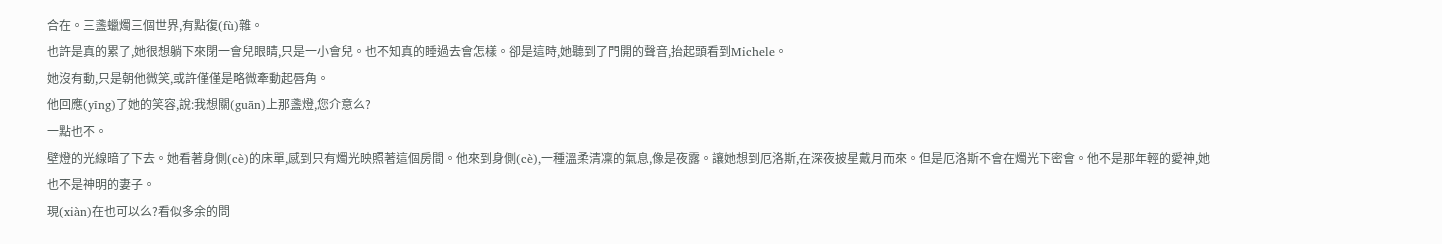合在。三盞蠟燭三個世界,有點復(fù)雜。
也許是真的累了,她很想躺下來閉一會兒眼睛,只是一小會兒。也不知真的睡過去會怎樣。卻是這時,她聽到了門開的聲音,抬起頭看到Michele。
她沒有動,只是朝他微笑,或許僅僅是略微牽動起唇角。
他回應(yīng)了她的笑容,說:我想關(guān)上那盞燈,您介意么?
一點也不。
壁燈的光線暗了下去。她看著身側(cè)的床單,感到只有燭光映照著這個房間。他來到身側(cè),一種溫柔清凜的氣息,像是夜露。讓她想到厄洛斯,在深夜披星戴月而來。但是厄洛斯不會在燭光下密會。他不是那年輕的愛神,她也不是神明的妻子。
現(xiàn)在也可以么?看似多余的問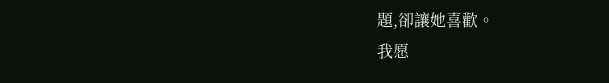題,卻讓她喜歡。
我愿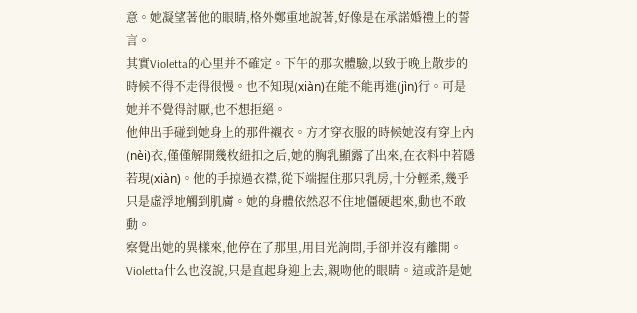意。她凝望著他的眼睛,格外鄭重地說著,好像是在承諾婚禮上的誓言。
其實Violetta的心里并不確定。下午的那次體驗,以致于晚上散步的時候不得不走得很慢。也不知現(xiàn)在能不能再進(jìn)行。可是她并不覺得討厭,也不想拒絕。
他伸出手碰到她身上的那件襯衣。方才穿衣服的時候她沒有穿上內(nèi)衣,僅僅解開幾枚紐扣之后,她的胸乳顯露了出來,在衣料中若隱若現(xiàn)。他的手掠過衣襟,從下端握住那只乳房,十分輕柔,幾乎只是虛浮地觸到肌膚。她的身體依然忍不住地僵硬起來,動也不敢動。
察覺出她的異樣來,他停在了那里,用目光詢問,手卻并沒有離開。
Violetta什么也沒說,只是直起身迎上去,親吻他的眼睛。這或許是她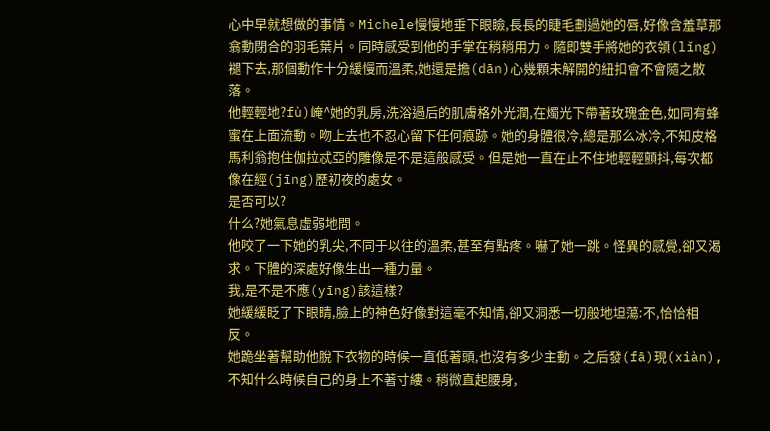心中早就想做的事情。Michele慢慢地垂下眼瞼,長長的睫毛劃過她的唇,好像含羞草那翕動閉合的羽毛葉片。同時感受到他的手掌在稍稍用力。隨即雙手將她的衣領(lǐng)褪下去,那個動作十分緩慢而溫柔,她還是擔(dān)心幾顆未解開的紐扣會不會隨之散落。
他輕輕地?fù)崦^她的乳房,洗浴過后的肌膚格外光潤,在燭光下帶著玫瑰金色,如同有蜂蜜在上面流動。吻上去也不忍心留下任何痕跡。她的身體很冷,總是那么冰冷,不知皮格馬利翁抱住伽拉忒亞的雕像是不是這般感受。但是她一直在止不住地輕輕顫抖,每次都像在經(jīng)歷初夜的處女。
是否可以?
什么?她氣息虛弱地問。
他咬了一下她的乳尖,不同于以往的溫柔,甚至有點疼。嚇了她一跳。怪異的感覺,卻又渴求。下體的深處好像生出一種力量。
我,是不是不應(yīng)該這樣?
她緩緩眨了下眼睛,臉上的神色好像對這毫不知情,卻又洞悉一切般地坦蕩:不,恰恰相反。
她跪坐著幫助他脫下衣物的時候一直低著頭,也沒有多少主動。之后發(fā)現(xiàn),不知什么時候自己的身上不著寸縷。稍微直起腰身,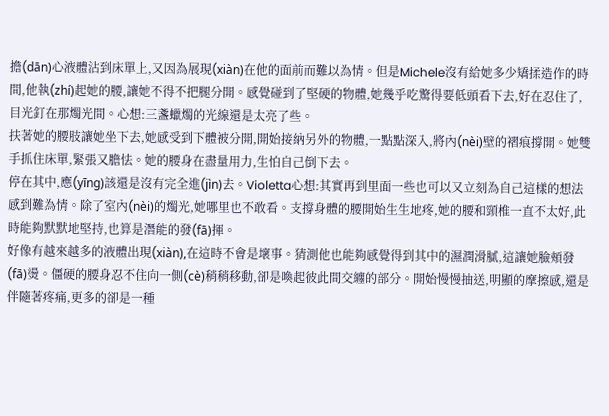擔(dān)心液體沾到床單上,又因為展現(xiàn)在他的面前而難以為情。但是Michele沒有給她多少矯揉造作的時間,他執(zhí)起她的腰,讓她不得不把腿分開。感覺碰到了堅硬的物體,她幾乎吃驚得要低頭看下去,好在忍住了,目光釘在那燭光間。心想:三盞蠟燭的光線還是太亮了些。
扶著她的腰肢讓她坐下去,她感受到下體被分開,開始接納另外的物體,一點點深入,將內(nèi)壁的褶痕撐開。她雙手抓住床單,緊張又膽怯。她的腰身在盡量用力,生怕自己倒下去。
停在其中,應(yīng)該還是沒有完全進(jìn)去。Violetta心想:其實再到里面一些也可以又立刻為自己這樣的想法感到難為情。除了室內(nèi)的燭光,她哪里也不敢看。支撐身體的腰開始生生地疼,她的腰和頸椎一直不太好,此時能夠默默地堅持,也算是潛能的發(fā)揮。
好像有越來越多的液體出現(xiàn),在這時不會是壞事。猜測他也能夠感覺得到其中的濕潤滑膩,這讓她臉頰發(fā)燙。僵硬的腰身忍不住向一側(cè)稍稍移動,卻是喚起彼此間交纏的部分。開始慢慢抽送,明顯的摩擦感,還是伴隨著疼痛,更多的卻是一種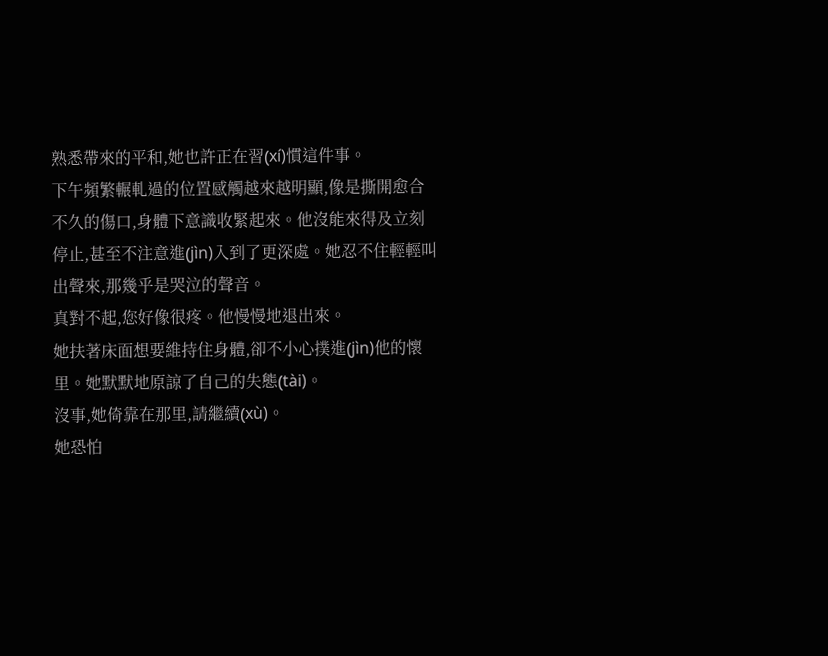熟悉帶來的平和,她也許正在習(xí)慣這件事。
下午頻繁輾軋過的位置感觸越來越明顯,像是撕開愈合不久的傷口,身體下意識收緊起來。他沒能來得及立刻停止,甚至不注意進(jìn)入到了更深處。她忍不住輕輕叫出聲來,那幾乎是哭泣的聲音。
真對不起,您好像很疼。他慢慢地退出來。
她扶著床面想要維持住身體,卻不小心撲進(jìn)他的懷里。她默默地原諒了自己的失態(tài)。
沒事,她倚靠在那里,請繼續(xù)。
她恐怕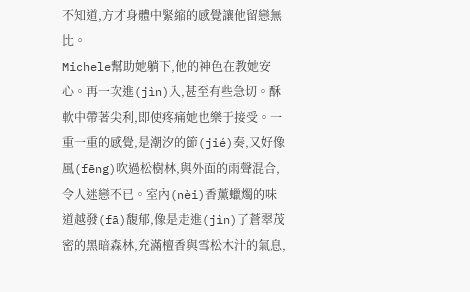不知道,方才身體中緊縮的感覺讓他留戀無比。
Michele幫助她躺下,他的神色在教她安心。再一次進(jìn)入,甚至有些急切。酥軟中帶著尖利,即使疼痛她也樂于接受。一重一重的感覺,是潮汐的節(jié)奏,又好像風(fēng)吹過松樹林,與外面的雨聲混合,令人迷戀不已。室內(nèi)香薰蠟燭的味道越發(fā)馥郁,像是走進(jìn)了蒼翠茂密的黑暗森林,充滿檀香與雪松木汁的氣息,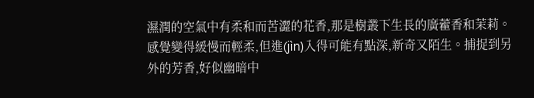濕潤的空氣中有柔和而苦澀的花香,那是樹叢下生長的廣藿香和茉莉。
感覺變得緩慢而輕柔,但進(jìn)入得可能有點深,新奇又陌生。捕捉到另外的芳香,好似幽暗中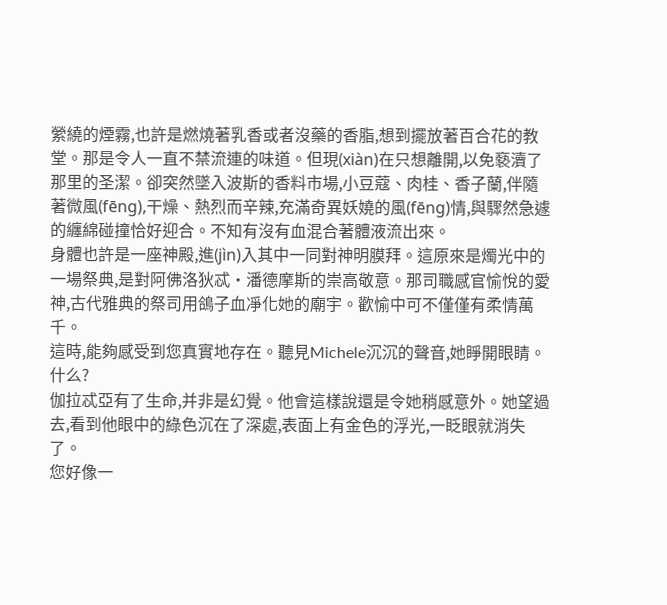縈繞的煙霧,也許是燃燒著乳香或者沒藥的香脂,想到擺放著百合花的教堂。那是令人一直不禁流連的味道。但現(xiàn)在只想離開,以免褻瀆了那里的圣潔。卻突然墜入波斯的香料市場,小豆蔻、肉桂、香子蘭,伴隨著微風(fēng),干燥、熱烈而辛辣,充滿奇異妖嬈的風(fēng)情,與驟然急遽的纏綿碰撞恰好迎合。不知有沒有血混合著體液流出來。
身體也許是一座神殿,進(jìn)入其中一同對神明膜拜。這原來是燭光中的一場祭典,是對阿佛洛狄忒·潘德摩斯的崇高敬意。那司職感官愉悅的愛神,古代雅典的祭司用鴿子血凈化她的廟宇。歡愉中可不僅僅有柔情萬千。
這時,能夠感受到您真實地存在。聽見Michele沉沉的聲音,她睜開眼睛。
什么?
伽拉忒亞有了生命,并非是幻覺。他會這樣說還是令她稍感意外。她望過去,看到他眼中的綠色沉在了深處,表面上有金色的浮光,一眨眼就消失了。
您好像一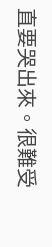直要哭出來。很難受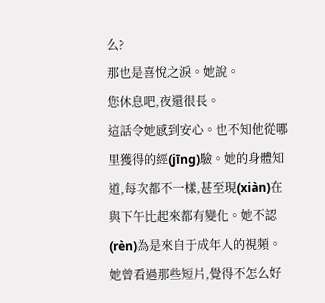么?
那也是喜悅之淚。她說。
您休息吧,夜還很長。
這話令她感到安心。也不知他從哪里獲得的經(jīng)驗。她的身體知道,每次都不一樣,甚至現(xiàn)在與下午比起來都有變化。她不認(rèn)為是來自于成年人的視頻。她曾看過那些短片,覺得不怎么好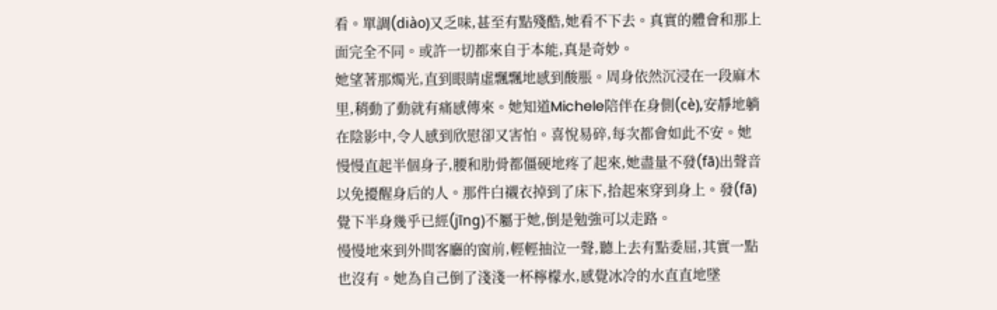看。單調(diào)又乏味,甚至有點殘酷,她看不下去。真實的體會和那上面完全不同。或許一切都來自于本能,真是奇妙。
她望著那燭光,直到眼睛虛飄飄地感到酸脹。周身依然沉浸在一段麻木里,稍動了動就有痛感傳來。她知道Michele陪伴在身側(cè),安靜地躺在陰影中,令人感到欣慰卻又害怕。喜悅易碎,每次都會如此不安。她慢慢直起半個身子,腰和肋骨都僵硬地疼了起來,她盡量不發(fā)出聲音以免擾醒身后的人。那件白襯衣掉到了床下,拾起來穿到身上。發(fā)覺下半身幾乎已經(jīng)不屬于她,倒是勉強可以走路。
慢慢地來到外間客廳的窗前,輕輕抽泣一聲,聽上去有點委屈,其實一點也沒有。她為自己倒了淺淺一杯檸檬水,感覺冰冷的水直直地墜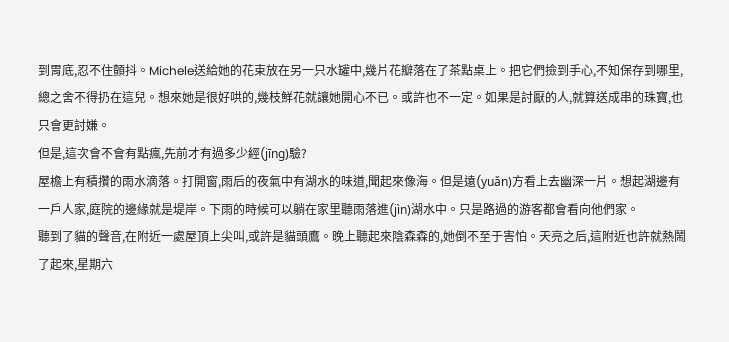到胃底,忍不住顫抖。Michele送給她的花束放在另一只水罐中,幾片花瓣落在了茶點桌上。把它們撿到手心,不知保存到哪里,總之舍不得扔在這兒。想來她是很好哄的,幾枝鮮花就讓她開心不已。或許也不一定。如果是討厭的人,就算送成串的珠寶,也只會更討嫌。
但是,這次會不會有點瘋,先前才有過多少經(jīng)驗?
屋檐上有積攢的雨水滴落。打開窗,雨后的夜氣中有湖水的味道,聞起來像海。但是遠(yuǎn)方看上去幽深一片。想起湖邊有一戶人家,庭院的邊緣就是堤岸。下雨的時候可以躺在家里聽雨落進(jìn)湖水中。只是路過的游客都會看向他們家。
聽到了貓的聲音,在附近一處屋頂上尖叫,或許是貓頭鷹。晚上聽起來陰森森的,她倒不至于害怕。天亮之后,這附近也許就熱鬧了起來,星期六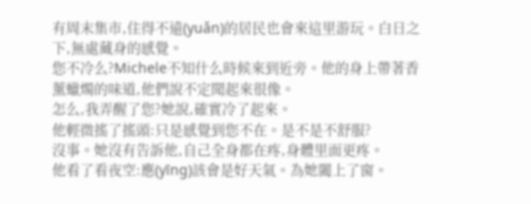有周末集市,住得不遠(yuǎn)的居民也會來這里游玩。白日之下,無處藏身的感覺。
您不冷么?Michele不知什么時候來到近旁。他的身上帶著香薰蠟燭的味道,他們說不定聞起來很像。
怎么,我弄醒了您?她說,確實冷了起來。
他輕微搖了搖頭:只是感覺到您不在。是不是不舒服?
沒事。她沒有告訴他,自己全身都在疼,身體里面更疼。
他看了看夜空:應(yīng)該會是好天氣。為她闔上了窗。